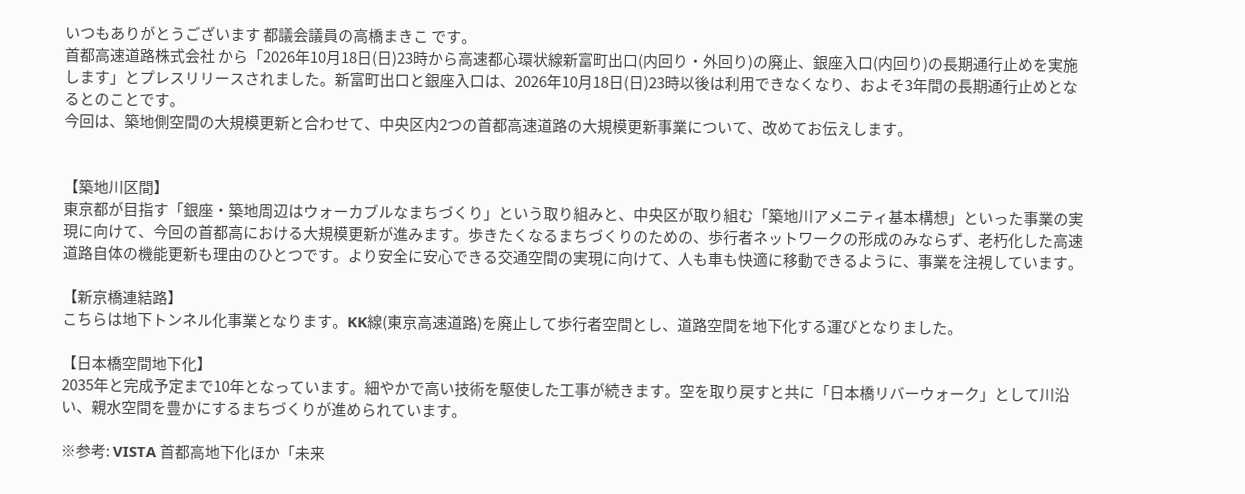いつもありがとうございます 都議会議員の高橋まきこ です。
首都高速道路株式会社 から「2026年10月18日(日)23時から高速都心環状線新富町出口(内回り・外回り)の廃止、銀座入口(内回り)の長期通行止めを実施します」とプレスリリースされました。新富町出口と銀座入口は、2026年10月18日(日)23時以後は利用できなくなり、およそ3年間の長期通行止めとなるとのことです。
今回は、築地側空間の大規模更新と合わせて、中央区内2つの首都高速道路の大規模更新事業について、改めてお伝えします。


【築地川区間】
東京都が目指す「銀座・築地周辺はウォーカブルなまちづくり」という取り組みと、中央区が取り組む「築地川アメニティ基本構想」といった事業の実現に向けて、今回の首都高における大規模更新が進みます。歩きたくなるまちづくりのための、歩行者ネットワークの形成のみならず、老朽化した高速道路自体の機能更新も理由のひとつです。より安全に安心できる交通空間の実現に向けて、人も車も快適に移動できるように、事業を注視しています。

【新京橋連結路】
こちらは地下トンネル化事業となります。KK線(東京高速道路)を廃止して歩行者空間とし、道路空間を地下化する運びとなりました。

【日本橋空間地下化】
2035年と完成予定まで10年となっています。細やかで高い技術を駆使した工事が続きます。空を取り戻すと共に「日本橋リバーウォーク」として川沿い、親水空間を豊かにするまちづくりが進められています。

※参考: VISTA 首都高地下化ほか「未来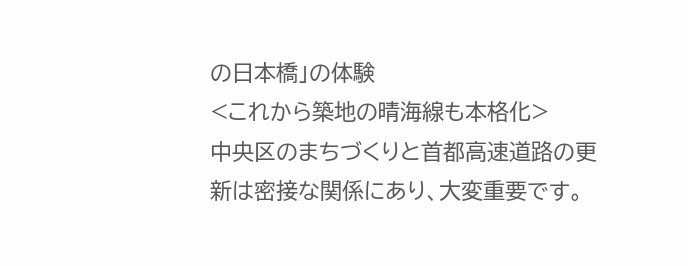の日本橋」の体験
<これから築地の晴海線も本格化>
中央区のまちづくりと首都高速道路の更新は密接な関係にあり、大変重要です。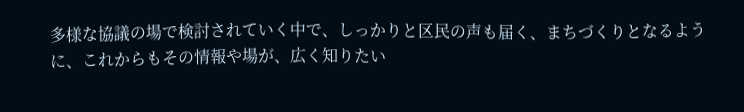多様な協議の場で検討されていく中で、しっかりと区民の声も届く、まちづくりとなるように、これからもその情報や場が、広く知りたい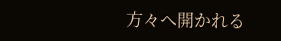方々へ開かれる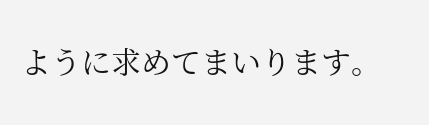ように求めてまいります。